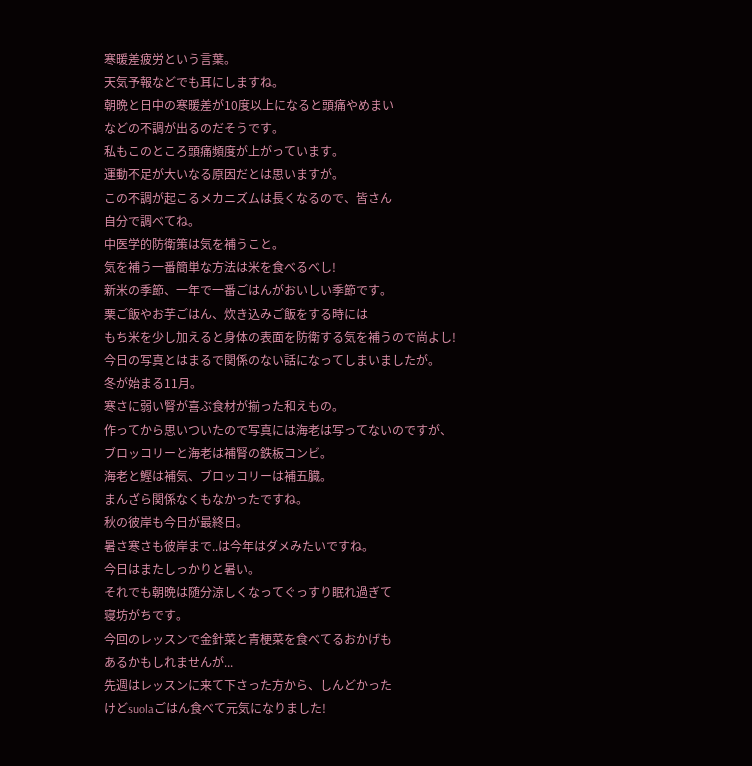寒暖差疲労という言葉。
天気予報などでも耳にしますね。
朝晩と日中の寒暖差が10度以上になると頭痛やめまい
などの不調が出るのだそうです。
私もこのところ頭痛頻度が上がっています。
運動不足が大いなる原因だとは思いますが。
この不調が起こるメカニズムは長くなるので、皆さん
自分で調べてね。
中医学的防衛策は気を補うこと。
気を補う一番簡単な方法は米を食べるべし!
新米の季節、一年で一番ごはんがおいしい季節です。
栗ご飯やお芋ごはん、炊き込みご飯をする時には
もち米を少し加えると身体の表面を防衛する気を補うので尚よし!
今日の写真とはまるで関係のない話になってしまいましたが。
冬が始まる11月。
寒さに弱い腎が喜ぶ食材が揃った和えもの。
作ってから思いついたので写真には海老は写ってないのですが、
ブロッコリーと海老は補腎の鉄板コンビ。
海老と鰹は補気、ブロッコリーは補五臓。
まんざら関係なくもなかったですね。
秋の彼岸も今日が最終日。
暑さ寒さも彼岸まで..は今年はダメみたいですね。
今日はまたしっかりと暑い。
それでも朝晩は随分涼しくなってぐっすり眠れ過ぎて
寝坊がちです。
今回のレッスンで金針菜と青梗菜を食べてるおかげも
あるかもしれませんが...
先週はレッスンに来て下さった方から、しんどかった
けどsuolaごはん食べて元気になりました!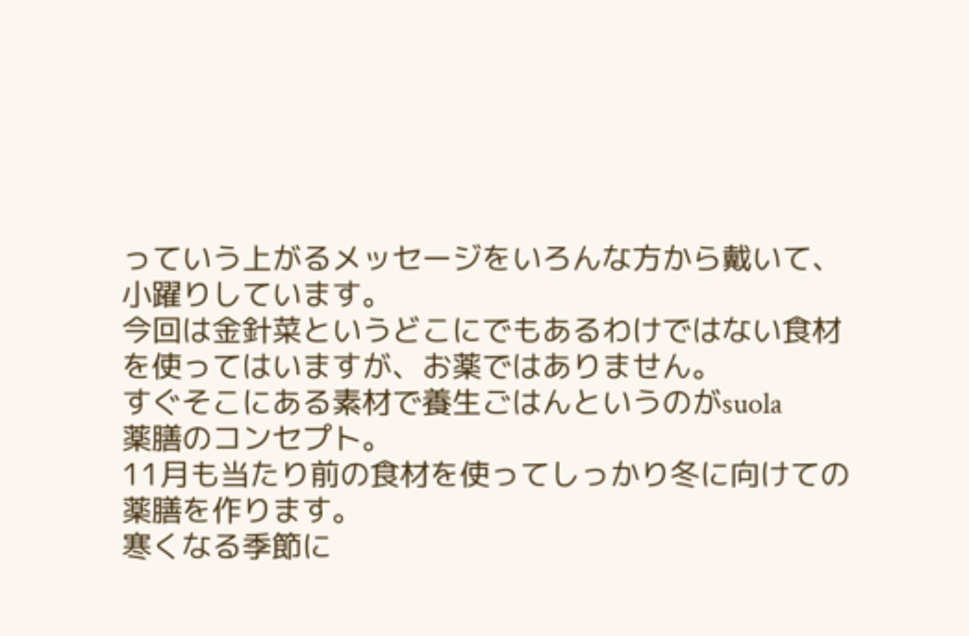っていう上がるメッセージをいろんな方から戴いて、
小躍りしています。
今回は金針菜というどこにでもあるわけではない食材
を使ってはいますが、お薬ではありません。
すぐそこにある素材で養生ごはんというのがsuola
薬膳のコンセプト。
11月も当たり前の食材を使ってしっかり冬に向けての
薬膳を作ります。
寒くなる季節に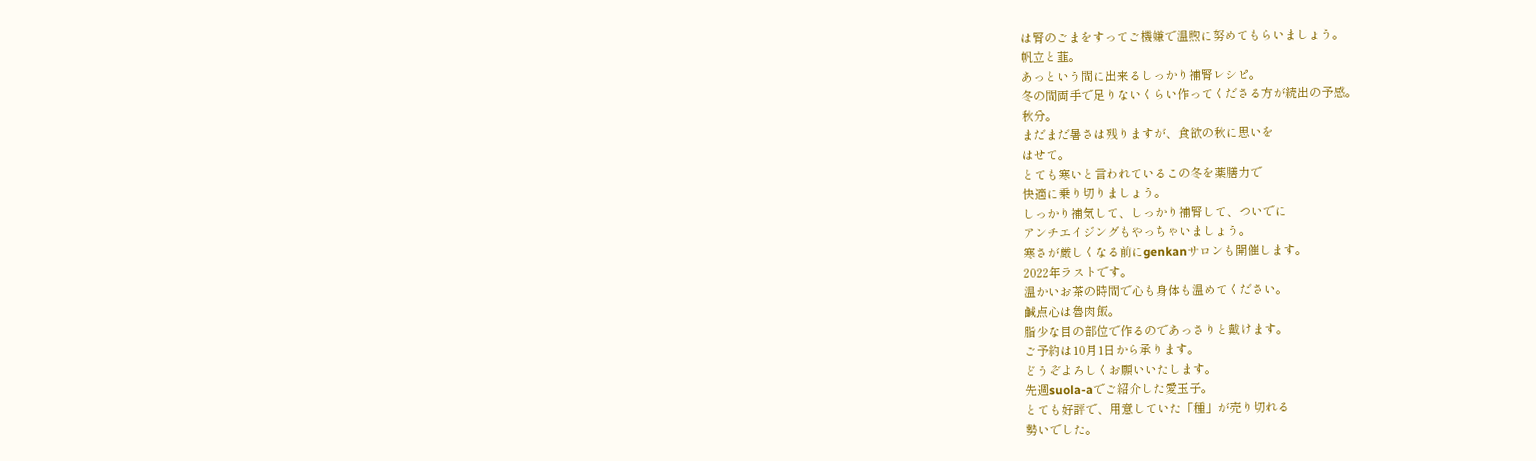は腎のごまをすってご機嫌で温煦に努めてもらいましょう。
帆立と韮。
あっという間に出来るしっかり補腎レシピ。
冬の間両手で足りないくらい作ってくださる方が続出の予感。
秋分。
まだまだ暑さは残りますが、食欲の秋に思いを
はせて。
とても寒いと言われているこの冬を薬膳力で
快適に乗り切りましょう。
しっかり補気して、しっかり補腎して、ついでに
アンチエイジングもやっちゃいましょう。
寒さが厳しくなる前にgenkanサロンも開催します。
2022年ラストです。
温かいお茶の時間で心も身体も温めてください。
鹹点心は魯肉飯。
脂少な目の部位で作るのであっさりと戴けます。
ご予約は10月1日から承ります。
どうぞよろしくお願いいたします。
先週suola-aでご紹介した愛玉子。
とても好評で、用意していた「種」が売り切れる
勢いでした。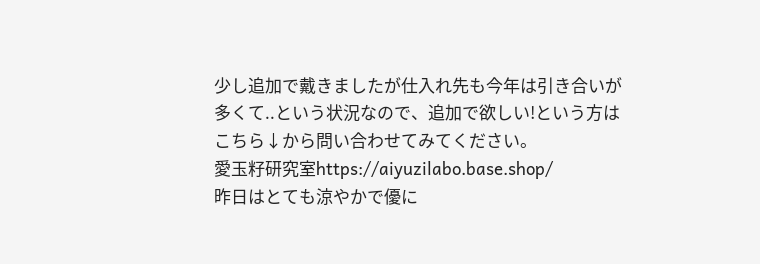少し追加で戴きましたが仕入れ先も今年は引き合いが
多くて..という状況なので、追加で欲しい!という方は
こちら↓から問い合わせてみてください。
愛玉籽研究室https://aiyuzilabo.base.shop/
昨日はとても涼やかで優に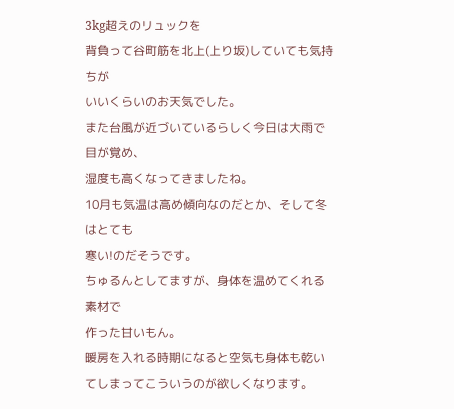3kg超えのリュックを
背負って谷町筋を北上(上り坂)していても気持ちが
いいくらいのお天気でした。
また台風が近づいているらしく今日は大雨で目が覚め、
湿度も高くなってきましたね。
10月も気温は高め傾向なのだとか、そして冬はとても
寒い!のだそうです。
ちゅるんとしてますが、身体を温めてくれる素材で
作った甘いもん。
暖房を入れる時期になると空気も身体も乾いてしまってこういうのが欲しくなります。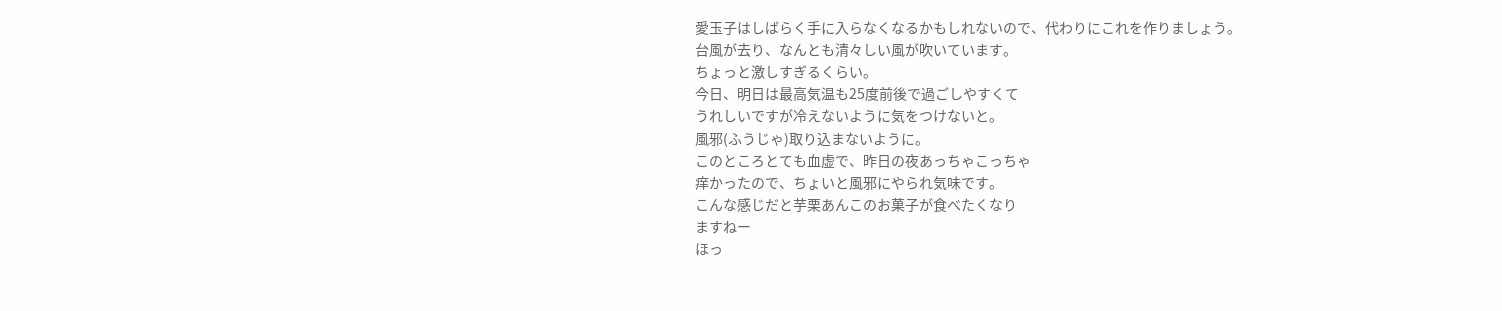愛玉子はしばらく手に入らなくなるかもしれないので、代わりにこれを作りましょう。
台風が去り、なんとも清々しい風が吹いています。
ちょっと激しすぎるくらい。
今日、明日は最高気温も25度前後で過ごしやすくて
うれしいですが冷えないように気をつけないと。
風邪(ふうじゃ)取り込まないように。
このところとても血虚で、昨日の夜あっちゃこっちゃ
痒かったので、ちょいと風邪にやられ気味です。
こんな感じだと芋栗あんこのお菓子が食べたくなり
ますねー
ほっ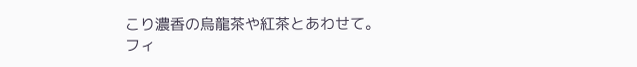こり濃香の烏龍茶や紅茶とあわせて。
フィ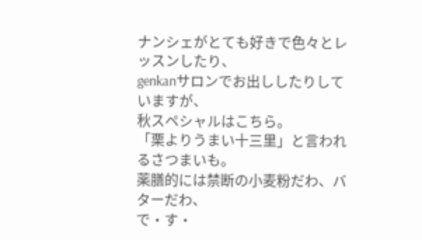ナンシェがとても好きで色々とレッスンしたり、
genkanサロンでお出ししたりしていますが、
秋スペシャルはこちら。
「栗よりうまい十三里」と言われるさつまいも。
薬膳的には禁断の小麦粉だわ、バターだわ、
で・す・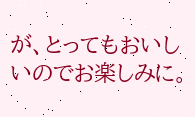が、とってもおいしいのでお楽しみに。